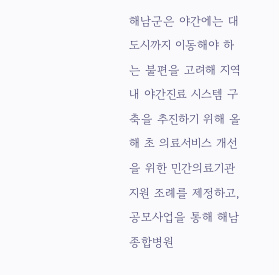해남군은 야간에는 대도시까지 이동해야 하는 불편을 고려해 지역내 야간진료 시스템 구축을 추진하기 위해 올해 초 의료서비스 개선을 위한 민간의료기관 지원 조례를 제정하고, 공모사업을 통해 해남종합병원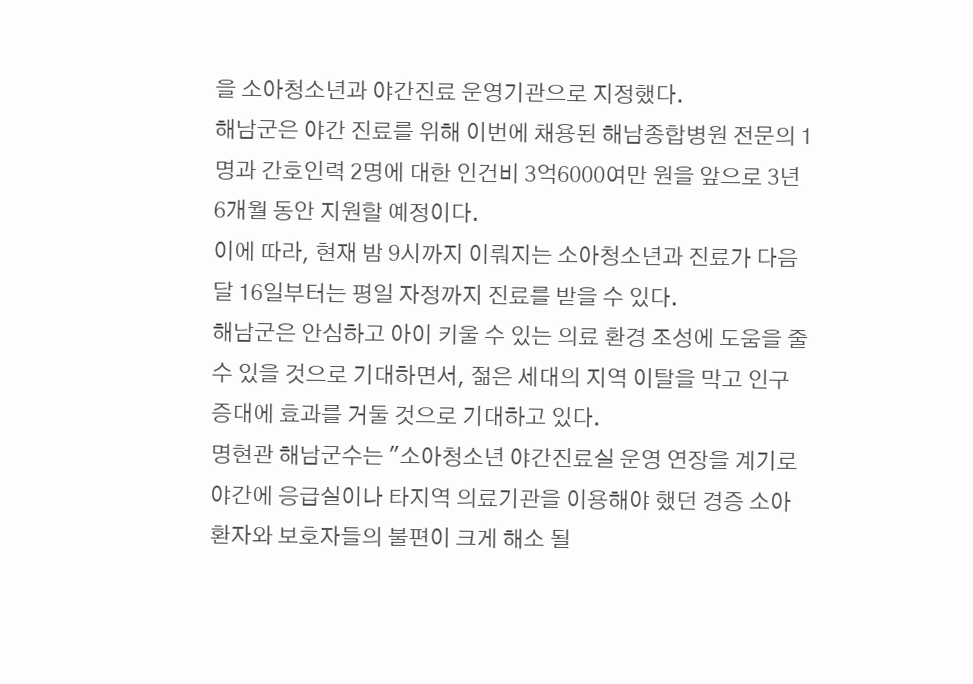을 소아청소년과 야간진료 운영기관으로 지정했다.
해남군은 야간 진료를 위해 이번에 채용된 해남종합병원 전문의 1명과 간호인력 2명에 대한 인건비 3억6000여만 원을 앞으로 3년 6개월 동안 지원할 예정이다.
이에 따라, 현재 밤 9시까지 이뤄지는 소아청소년과 진료가 다음달 16일부터는 평일 자정까지 진료를 받을 수 있다.
해남군은 안심하고 아이 키울 수 있는 의료 환경 조성에 도움을 줄 수 있을 것으로 기대하면서, 젊은 세대의 지역 이탈을 막고 인구 증대에 효과를 거둘 것으로 기대하고 있다.
명현관 해남군수는 "소아청소년 야간진료실 운영 연장을 계기로 야간에 응급실이나 타지역 의료기관을 이용해야 했던 경증 소아 환자와 보호자들의 불편이 크게 해소 될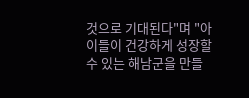것으로 기대된다"며 "아이들이 건강하게 성장할 수 있는 해남군을 만들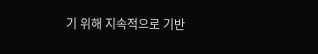기 위해 지속적으로 기반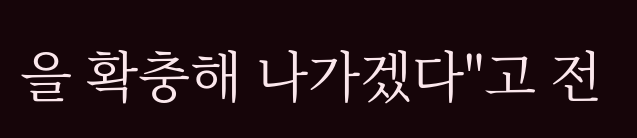을 확충해 나가겠다"고 전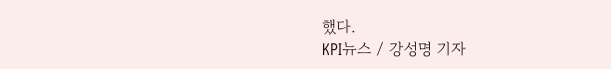했다.
KPI뉴스 / 강성명 기자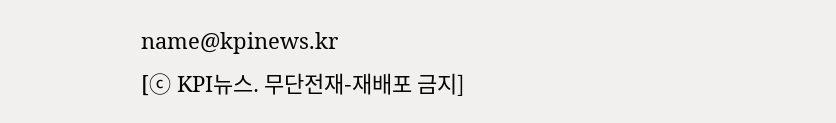name@kpinews.kr
[ⓒ KPI뉴스. 무단전재-재배포 금지]